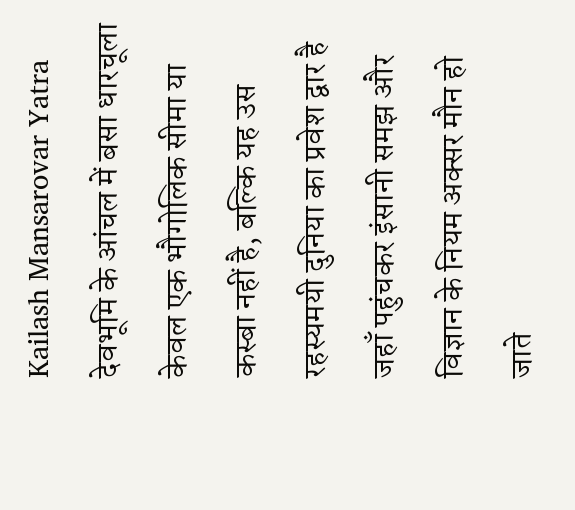Kailash Mansarovar Yatra देवभूमि के आंचल में बसा धारचूला केवल एक भौगोलिक सीमा या कस्बा नहीं है, बल्कि यह उस रहस्यमयी दुनिया का प्रवेश द्वार है जहाँ पहुंचकर इंसानी समझ और विज्ञान के नियम अक्सर मौन हो जाते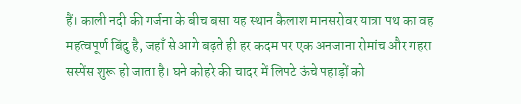हैं। काली नदी की गर्जना के बीच बसा यह स्थान कैलाश मानसरोवर यात्रा पथ का वह महत्वपूर्ण बिंदु है, जहाँ से आगे बढ़ते ही हर कदम पर एक अनजाना रोमांच और गहरा सस्पेंस शुरू हो जाता है। घने कोहरे की चादर में लिपटे ऊंचे पहाड़ों को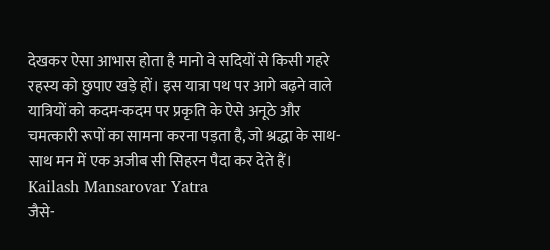देखकर ऐसा आभास होता है मानो वे सदियों से किसी गहरे रहस्य को छुपाए खड़े हों। इस यात्रा पथ पर आगे बढ़ने वाले यात्रियों को कदम-कदम पर प्रकृति के ऐसे अनूठे और चमत्कारी रूपों का सामना करना पड़ता है, जो श्रद्धा के साथ-साथ मन में एक अजीब सी सिहरन पैदा कर देते हैं। Kailash Mansarovar Yatra
जैसे-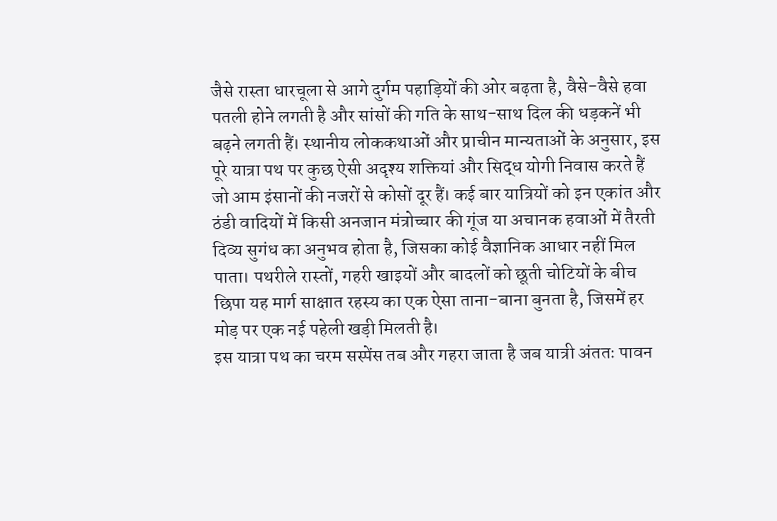जैसे रास्ता धारचूला से आगे दुर्गम पहाड़ियों की ओर बढ़ता है, वैसे-वैसे हवा पतली होने लगती है और सांसों की गति के साथ-साथ दिल की धड़कनें भी बढ़ने लगती हैं। स्थानीय लोककथाओं और प्राचीन मान्यताओं के अनुसार, इस पूरे यात्रा पथ पर कुछ ऐसी अदृश्य शक्तियां और सिद्ध योगी निवास करते हैं जो आम इंसानों की नजरों से कोसों दूर हैं। कई बार यात्रियों को इन एकांत और ठंडी वादियों में किसी अनजान मंत्रोच्चार की गूंज या अचानक हवाओं में तैरती दिव्य सुगंध का अनुभव होता है, जिसका कोई वैज्ञानिक आधार नहीं मिल पाता। पथरीले रास्तों, गहरी खाइयों और बादलों को छूती चोटियों के बीच छिपा यह मार्ग साक्षात रहस्य का एक ऐसा ताना-बाना बुनता है, जिसमें हर मोड़ पर एक नई पहेली खड़ी मिलती है।
इस यात्रा पथ का चरम सस्पेंस तब और गहरा जाता है जब यात्री अंततः पावन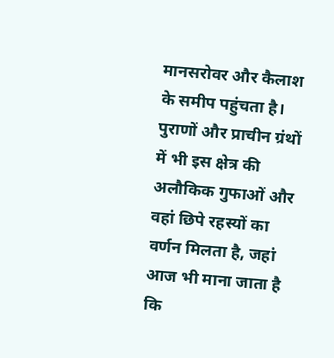मानसरोवर और कैलाश के समीप पहुंचता है। पुराणों और प्राचीन ग्रंथों में भी इस क्षेत्र की अलौकिक गुफाओं और वहां छिपे रहस्यों का वर्णन मिलता है, जहां आज भी माना जाता है कि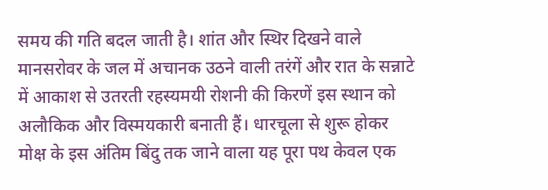समय की गति बदल जाती है। शांत और स्थिर दिखने वाले मानसरोवर के जल में अचानक उठने वाली तरंगें और रात के सन्नाटे में आकाश से उतरती रहस्यमयी रोशनी की किरणें इस स्थान को अलौकिक और विस्मयकारी बनाती हैं। धारचूला से शुरू होकर मोक्ष के इस अंतिम बिंदु तक जाने वाला यह पूरा पथ केवल एक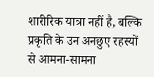शारीरिक यात्रा नहीं है, बल्कि प्रकृति के उन अनछुए रहस्यों से आमना-सामना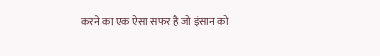करने का एक ऐसा सफर है जो इंसान को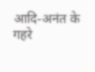आदि-अनंत के गहरे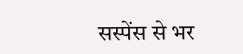सस्पेंस से भर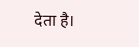देता है।